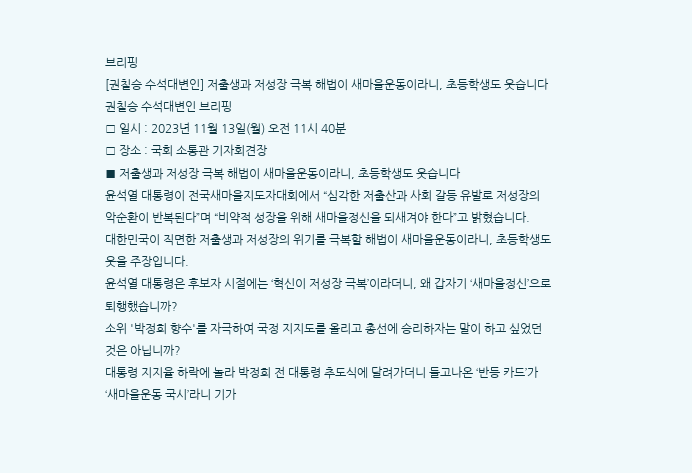브리핑
[권칠승 수석대변인] 저출생과 저성장 극복 해법이 새마을운동이라니, 초등학생도 웃습니다
권칠승 수석대변인 브리핑
□ 일시 : 2023년 11월 13일(월) 오전 11시 40분
□ 장소 : 국회 소통관 기자회견장
■ 저출생과 저성장 극복 해법이 새마을운동이라니, 초등학생도 웃습니다
윤석열 대통령이 전국새마을지도자대회에서 “심각한 저출산과 사회 갈등 유발로 저성장의 악순환이 반복된다”며 “비약적 성장을 위해 새마을정신을 되새겨야 한다”고 밝혔습니다.
대한민국이 직면한 저출생과 저성장의 위기를 극복할 해법이 새마을운동이라니, 초등학생도 웃을 주장입니다.
윤석열 대통령은 후보자 시절에는 ‘혁신이 저성장 극복’이라더니, 왜 갑자기 ‘새마을정신’으로 퇴행했습니까?
소위 '박정희 향수'를 자극하여 국정 지지도를 올리고 총선에 승리하자는 말이 하고 싶었던 것은 아닙니까?
대통령 지지율 하락에 놀라 박정희 전 대통령 추도식에 달려가더니 들고나온 ‘반등 카드’가 ‘새마을운동 국시’라니 기가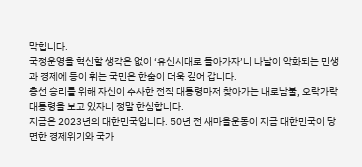막힙니다.
국정운영을 혁신할 생각은 없이 ‘유신시대로 돌아가자’니 나날이 악화되는 민생과 경제에 등이 휘는 국민은 한숨이 더욱 깊어 갑니다.
총선 승리를 위해 자신이 수사한 전직 대통령마저 찾아가는 내로남불, 오락가락 대통령을 보고 있자니 정말 한심합니다.
지금은 2023년의 대한민국입니다. 50년 전 새마을운동이 지금 대한민국이 당면한 경제위기와 국가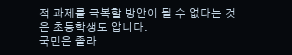적 과제를 극복할 방안이 될 수 없다는 것은 초등학생도 압니다.
국민은 졸라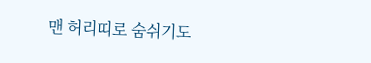맨 허리띠로 숨쉬기도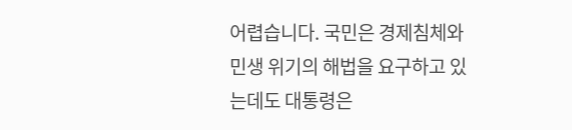어렵습니다. 국민은 경제침체와 민생 위기의 해법을 요구하고 있는데도 대통령은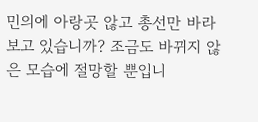민의에 아랑곳 않고 총선만 바라보고 있습니까? 조금도 바뀌지 않은 모습에 절망할 뿐입니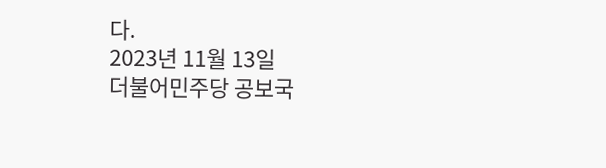다.
2023년 11월 13일
더불어민주당 공보국